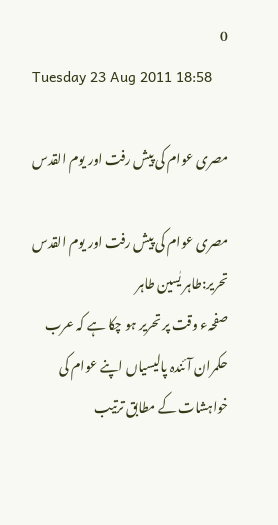0
Tuesday 23 Aug 2011 18:58

مصری عوام کی پیش رفت اور یوم القدس

مصری عوام کی پیش رفت اور یوم القدس
تحریر:طاہر یٰسین طاہر
صفحہء وقت پر تحریر ہو چکا ہے کہ عرب حکمران آئندہ پالیسیاں اپنے عوام کی خواہشات کے مطابق ترتیب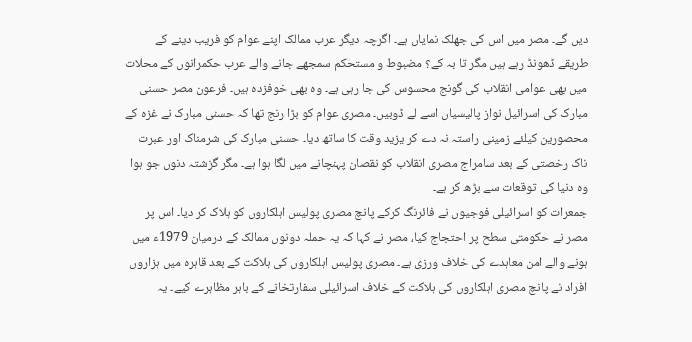دیں گے۔ مصر میں اس کی جھلک نمایاں ہے۔ اگرچہ دیگر عرب ممالک اپنے عوام کو فریب دینے کے طریقے ڈھونڈ رہے ہیں مگر تا بہ کے؟ مضبوط و مستحکم سمجھے جانے والے عرب حکمرانوں کے محلات میں بھی عوامی انقلاب کی گونج محسوس کی جا رہی ہے۔ وہ بھی خوفزدہ ہیں۔ فرعون مصر حسنی مبارک کی اسرائیل نواز پالیسیاں اسے لے ڈوبیں۔ مصری عوام کو بڑا رنج تھا کہ حسنی مبارک نے غزہ کے محصورین کیلئے زمینی راستہ نہ دے کر یزید وقت کا ساتھ دیا۔ حسنی مبارک کی شرمناک اور عبرت ناک رخصتی کے بعد سامراج مصری انقلاب کو نقصان پہنچانے میں لگا ہوا ہے۔ مگر گزشتہ دنوں جو ہوا وہ دنیا کی توقعات سے بڑھ کر ہے۔
جمعرات کو اسرائیلی فوجیوں نے فائرنگ کرکے پانچ مصری پولیس اہلکاروں کو ہلاک کر دیا۔ اس پر مصر نے حکومتی سطح پر احتجاج کیا، مصر نے کہا کہ یہ حملہ دونوں ممالک کے درمیان 1979ء میں ہونے والے امن معاہدے کی خلاف ورزی ہے۔ مصری پولیس اہلکاروں کی ہلاکت کے بعد قاہرہ میں ہزاروں افراد نے پانچ مصری اہلکاروں کی ہلاکت کے خلاف اسرائیلی سفارتخانے کے باہر مظاہرے کیے۔ یہ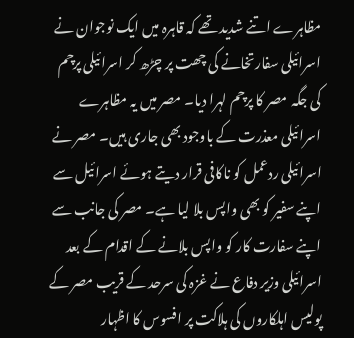مظاہرے اتنے شدید تھے کہ قاہرہ میں ایک نوجوان نے اسرائیلی سفارتخانے کی چھت پر چڑھ کر اسرائیلی پرچم کی جگہ مصر کا پرچم لہرا دیا۔ مصر میں یہ مظاہرے اسرائیلی معذرت کے باوجود بھی جاری ہیں۔ مصر نے اسرائیلی ردعمل کو ناکافی قرار دیتے ہوئے اسرائیل سے اپنے سفیر کو بھی واپس بلا لیا ہے۔ مصر کی جانب سے اپنے سفارت کار کو واپس بلانے کے اقدام کے بعد اسرائیلی وزیر دفاع نے غزہ کی سرحد کے قریب مصر کے پولیس اہلکاروں کی ہلاکت پر افسوس کا اظہار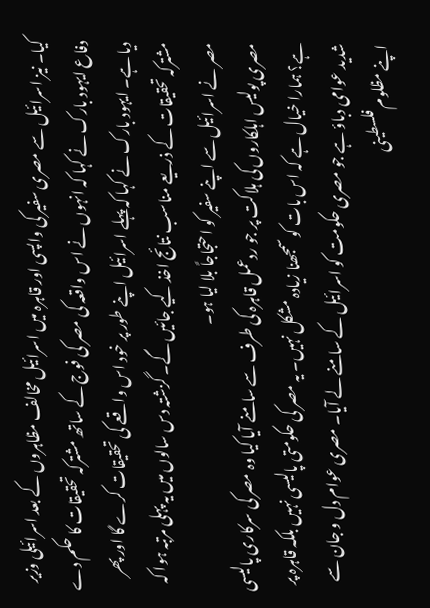کیا۔ نیز اسرائیل سے مصری سفیر کی واپسی اور قاہرہ میں اسرائیل مخالف مظاہروں کے بعد اسرائیلی وزیر دفاع ایہود بارک نے کہا کہ انہوں نے اس واقعہ کی مصر کی فوج کے ساتھ مشترکہ تحقیقات کا حکم دے دیا ہے۔ ایہود بارک نے کہا کہ پہلے اسرائیل اپنے طور پر خود اس واقعے کی تحقیقات کرے گا اور پھر مشترکہ تحقیقات کے ذریعے مناسب نتائج اخذ کیے جائیں گے۔ گزشتہ دس سالوں میں یہ پہلی مرتبہ ہوا کہ مصر نے اسرائیل سے اپنے سفیر کو احتجاجاً بلا لیا ہو۔
مصری پولیس اہلکاروں کی ہلاکت پر جو ردعمل قاہرہ کی طرف سے سامنے آیا کیا وہ مصر کی سرکاری پالیسی ہے؟ ہمارا خیال ہے کہ اس بات کو سمجھنا زیادہ مشکل نہیں۔ یہ مصر کی حکومتی پالیسی نہیں بلکہ قاہرہ پر شدید عوامی دباؤ ہے جو مصری حکومت کو اسرائیل کے سامنے لے آیا۔ مصری عوام دل و جان سے اپنے مظلوم فلسطینی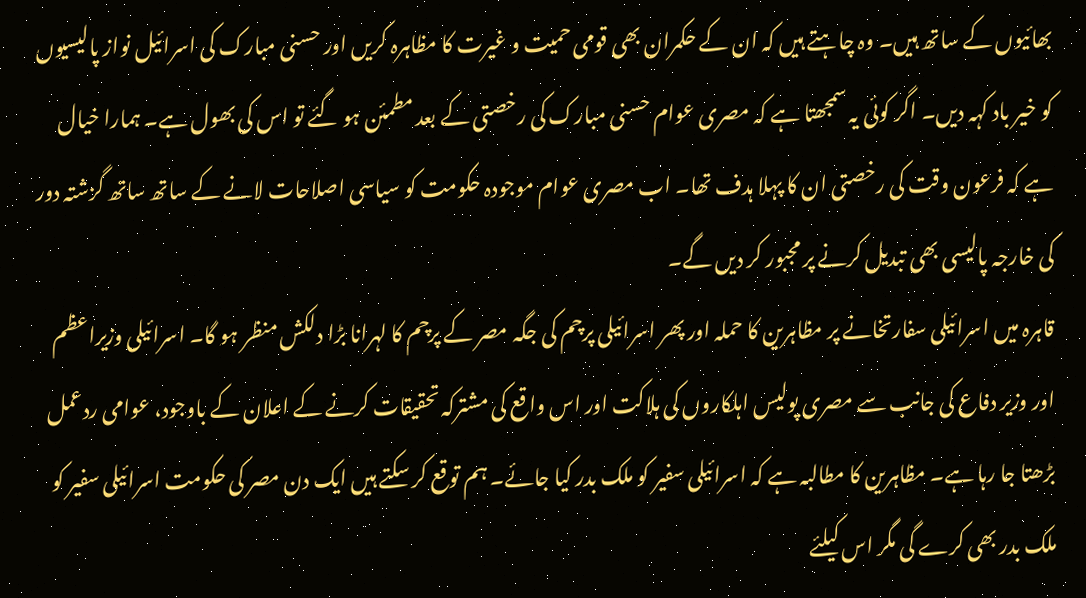بھائیوں کے ساتھ ہیں۔ وہ چاہتے ہیں کہ ان کے حکمران بھی قومی حمیت و غیرت کا مظاہرہ کریں اور حسنی مبارک کی اسرائیل نواز پالیسیوں کو خیر باد کہہ دیں۔ اگر کوئی یہ سمجھتا ہے کہ مصری عوام حسنی مبارک کی رخصتی کے بعد مطمئن ہو گئے تو اس کی بھول ہے۔ ہمارا خیال ہے کہ فرعون وقت کی رخصتی ان کا پہلا ہدف تھا۔ اب مصری عوام موجودہ حکومت کو سیاسی اصلاحات لانے کے ساتھ ساتھ گزشتہ دور کی خارجہ پالیسی بھی تبدیل کرنے پر مجبور کر دیں گے۔
قاہرہ میں اسرائیلی سفارتخانے پر مظاہرین کا حملہ اور پھر اسرائیلی پرچم کی جگہ مصر کے پرچم کا لہرانا بڑا دلکش منظر ہو گا۔ اسرائیلی وزیراعظم اور وزیر دفاع کی جانب سے مصری پولیس اہلکاروں کی ہلاکت اور اس واقع کی مشترکہ تحقیقات کرنے کے اعلان کے باوجود، عوامی ردعمل بڑھتا جا رہا ہے۔ مظاہرین کا مطالبہ ہے کہ اسرائیلی سفیر کو ملک بدر کیا جائے۔ ہم توقع کر سکتے ہیں ایک دن مصر کی حکومت اسرائیلی سفیر کو ملک بدر بھی کرے گی مگر اس کیلئے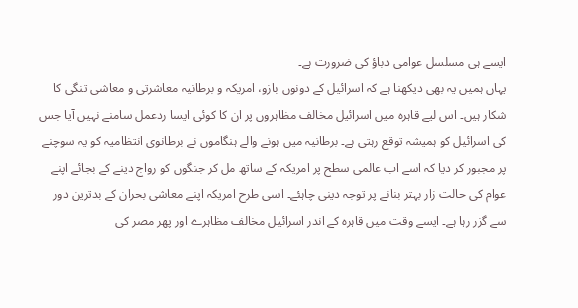ایسے ہی مسلسل عوامی دباؤ کی ضرورت ہے۔
یہاں ہمیں یہ بھی دیکھنا ہے کہ اسرائیل کے دونوں بازو، امریکہ و برطانیہ معاشرتی و معاشی تنگی کا شکار ہیں۔ اس لیے قاہرہ میں اسرائیل مخالف مظاہروں پر ان کا کوئی ایسا ردعمل سامنے نہیں آیا جس کی اسرائیل کو ہمیشہ توقع رہتی ہے۔ برطانیہ میں ہونے والے ہنگاموں نے برطانوی انتظامیہ کو یہ سوچنے پر مجبور کر دیا کہ اسے اب عالمی سطح پر امریکہ کے ساتھ مل کر جنگوں کو رواج دینے کے بجائے اپنے عوام کی حالت زار بہتر بنانے پر توجہ دینی چاہئے۔ اسی طرح امریکہ اپنے معاشی بحران کے بدترین دور سے گزر رہا ہے۔ ایسے وقت میں قاہرہ کے اندر اسرائیل مخالف مظاہرے اور پھر مصر کی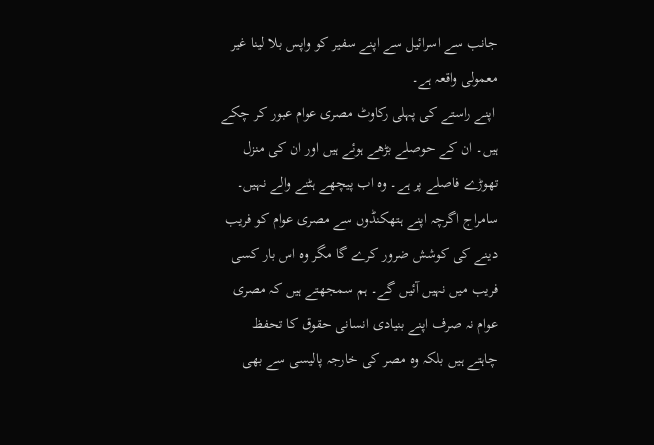جانب سے اسرائیل سے اپنے سفیر کو واپس بلا لینا غیر معمولی واقعہ ہے۔
 اپنے راستے کی پہلی رکاوٹ مصری عوام عبور کر چکے ہیں۔ ان کے حوصلے بڑھے ہوئے ہیں اور ان کی منزل تھوڑے فاصلے پر ہے۔ وہ اب پیچھے ہٹنے والے نہیں۔ سامراج اگرچہ اپنے ہتھکنڈوں سے مصری عوام کو فریب دینے کی کوشش ضرور کرے گا مگر وہ اس بار کسی فریب میں نہیں آئیں گے۔ ہم سمجھتے ہیں کہ مصری عوام نہ صرف اپنے بنیادی انسانی حقوق کا تحفظ چاہتے ہیں بلکہ وہ مصر کی خارجہ پالیسی سے بھی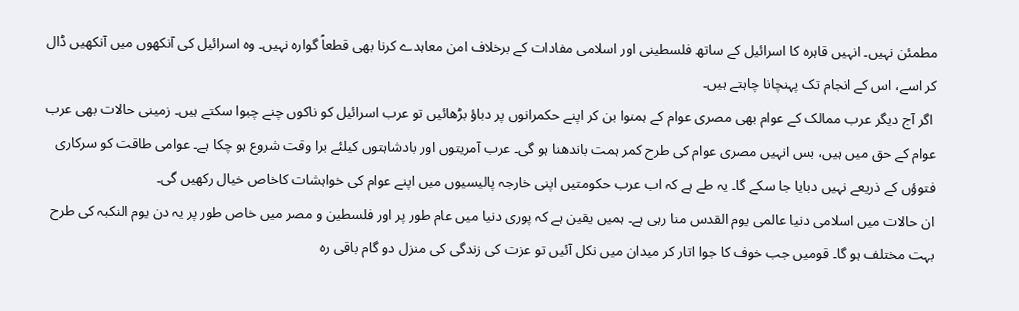مطمئن نہیں۔ انہیں قاہرہ کا اسرائیل کے ساتھ فلسطینی اور اسلامی مفادات کے برخلاف امن معاہدے کرنا بھی قطعاً گوارہ نہیں۔ وہ اسرائیل کی آنکھوں میں آنکھیں ڈال کر اسے، اس کے انجام تک پہنچانا چاہتے ہیں۔
 اگر آج دیگر عرب ممالک کے عوام بھی مصری عوام کے ہمنوا بن کر اپنے حکمرانوں پر دباؤ بڑھائیں تو عرب اسرائیل کو ناکوں چنے چبوا سکتے ہیں۔ زمینی حالات بھی عرب عوام کے حق میں ہیں، بس انہیں مصری عوام کی طرح کمر ہمت باندھنا ہو گی۔ عرب آمریتوں اور بادشاہتوں کیلئے برا وقت شروع ہو چکا ہے۔ عوامی طاقت کو سرکاری فتوؤں کے ذریعے نہیں دبایا جا سکے گا۔ یہ طے ہے کہ اب عرب حکومتیں اپنی خارجہ پالیسیوں میں اپنے عوام کی خواہشات کاخاص خیال رکھیں گی۔
ان حالات میں اسلامی دنیا عالمی یوم القدس منا رہی ہے۔ ہمیں یقین ہے کہ پوری دنیا میں عام طور پر اور فلسطین و مصر میں خاص طور پر یہ دن یوم النکبہ کی طرح بہت مختلف ہو گا۔ قومیں جب خوف کا جوا اتار کر میدان میں نکل آئیں تو عزت کی زندگی کی منزل دو گام باقی رہ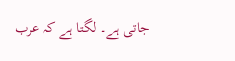جاتی ہے۔ لگتا ہے کہ عرب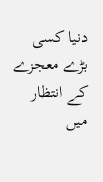دنیا کسی بڑے معجزے کے انتظار میں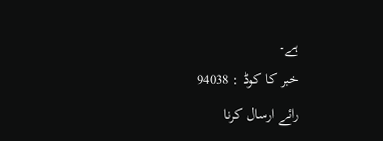ہے۔
خبر کا کوڈ : 94038
رائے ارسال کرنا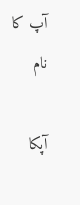آپ کا نام

آپکا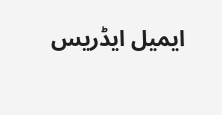ایمیل ایڈریس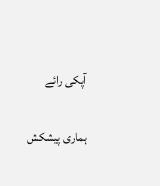آپکی رائے

ہماری پیشکش